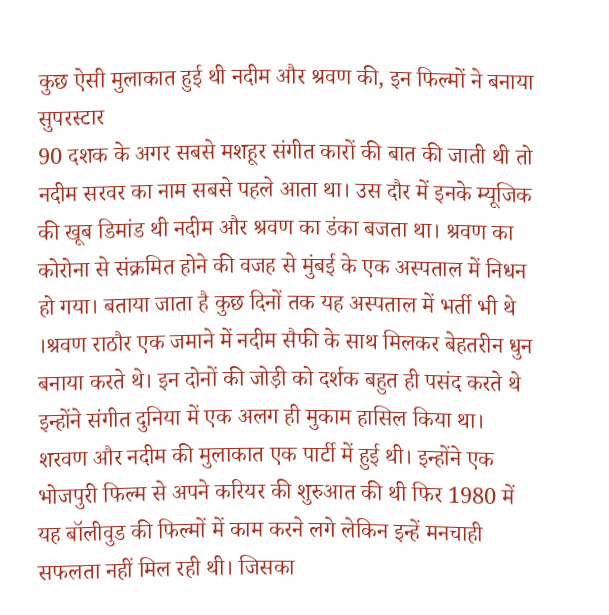कुछ ऐसी मुलाकात हुई थी नदीम और श्रवण की, इन फिल्मों ने बनाया सुपरस्टार
90 दशक के अगर सबसे मशहूर संगीत कारों की बात की जाती थी तो नदीम सरवर का नाम सबसे पहले आता था। उस दौर में इनके म्यूजिक की खूब डिमांड थी नदीम और श्रवण का डंका बजता था। श्रवण का कोरोना से संक्रमित होने की वजह से मुंबई के एक अस्पताल में निधन हो गया। बताया जाता है कुछ दिनों तक यह अस्पताल में भर्ती भी थे ।श्रवण राठौर एक जमाने में नदीम सैफी के साथ मिलकर बेहतरीन धुन बनाया करते थे। इन दोनों की जोड़ी को दर्शक बहुत ही पसंद करते थे इन्होंने संगीत दुनिया में एक अलग ही मुकाम हासिल किया था।
शरवण और नदीम की मुलाकात एक पार्टी में हुई थी। इन्होंने एक भोजपुरी फिल्म से अपने करियर की शुरुआत की थी फिर 1980 में यह बॉलीवुड की फिल्मों में काम करने लगे लेकिन इन्हें मनचाही सफलता नहीं मिल रही थी। जिसका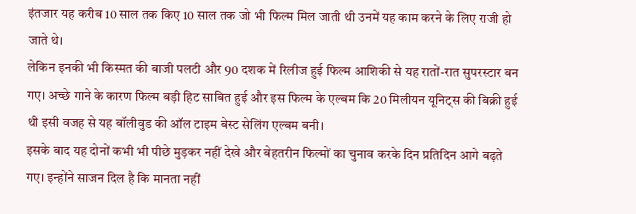इंतजार यह करीब 10 साल तक किए 10 साल तक जो भी फिल्म मिल जाती थी उनमें यह काम करने के लिए राजी हो जाते थे।
लेकिन इनकी भी किस्मत की बाजी पलटी और 90 दशक में रिलीज हुई फिल्म आशिकी से यह रातों-रात सुपरस्टार बन गए। अच्छे गाने के कारण फिल्म बड़ी हिट साबित हुई और इस फिल्म के एल्बम कि 20 मिलीयन यूनिट्स की बिक्री हुई थी इसी वजह से यह बॉलीवुड की ऑल टाइम बेस्ट सेलिंग एल्बम बनी।
इसके बाद यह दोनों कभी भी पीछे मुड़कर नहीं देखे और बेहतरीन फिल्मों का चुनाव करके दिन प्रतिदिन आगे बढ़ते गए। इन्होंने साजन दिल है कि मानता नहीं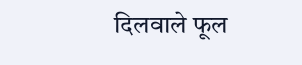दिलवाले फूल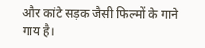और कांटे सड़क जैसी फिल्मों के गाने गाय है।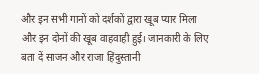और इन सभी गानों को दर्शकों द्वारा खूब प्यार मिला और इन दोनों की खूब वाहवाही हुई। जानकारी के लिए बता दें साजन और राजा हिंदुस्तानी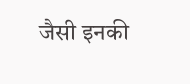जैसी इनकी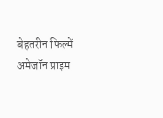बेहतरीन फिल्में अमेजॉन प्राइम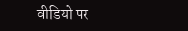वीडियो पर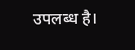उपलब्ध है।